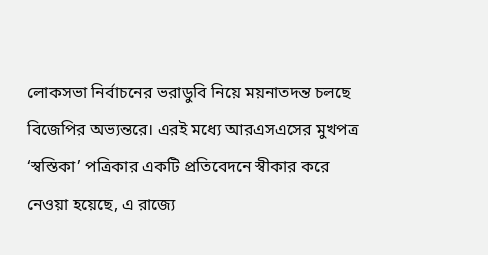লোকসভা নির্বাচনের ভরাডুবি নিয়ে ময়নাতদন্ত চলছে বিজেপির অভ্যন্তরে। এরই মধ্যে আরএসএসের মুখপত্র ‘স্বস্তিকা’ পত্রিকার একটি প্রতিবেদনে স্বীকার করে নেওয়া হয়েছে, এ রাজ্যে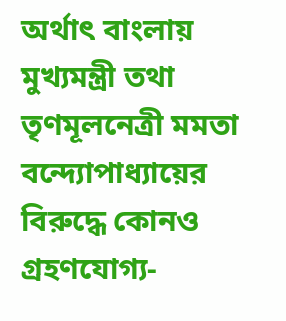অর্থাৎ বাংলায় মুখ্যমন্ত্রী তথা তৃণমূলনেত্রী মমতা বন্দ্যোপাধ্যায়ের বিরুদ্ধে কোনও গ্রহণযোগ্য-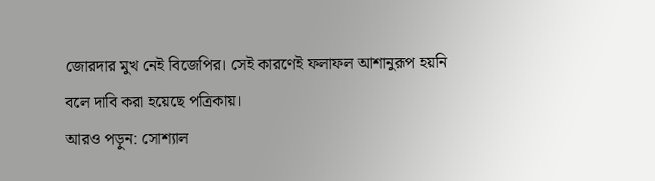জোরদার মুখ নেই বিজেপির। সেই কারণেই ফলাফল আশানুরূপ হয়নি বলে দাবি করা হয়েছে পত্রিকায়।
আরও পড়ুন: সোশ্যাল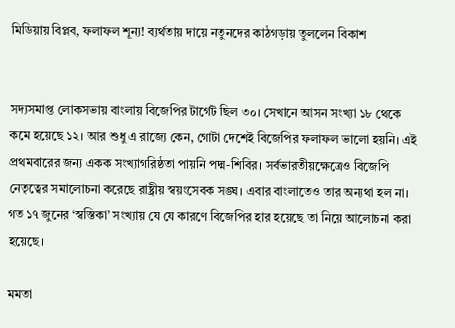মিডিয়ায় বিপ্লব, ফলাফল শূন্য! ব্যর্থতায় দায়ে নতুনদের কাঠগড়ায় তুললেন বিকাশ


সদ্যসমাপ্ত লোকসভায় বাংলায় বিজেপির টার্গেট ছিল ৩০। সেখানে আসন সংখ্যা ১৮ থেকে কমে হয়েছে ১২। আর শুধু এ রাজ্যে কেন, গোটা দেশেই বিজেপির ফলাফল ভালো হয়নি। এই প্রথমবারের জন্য একক সংখ্যাগরিষ্ঠতা পায়নি পদ্ম-শিবির। সর্বভারতীয়ক্ষেত্রেও বিজেপি নেতৃত্বের সমালোচনা করেছে রাষ্ট্রীয় স্বয়ংসেবক সঙ্ঘ। এবার বাংলাতেও তার অন্যথা হল না। গত ১৭ জুনের ‘স্বস্তিকা’ সংখ্যায় যে যে কারণে বিজেপির হার হয়েছে তা নিয়ে আলোচনা করা হয়েছে।

মমতা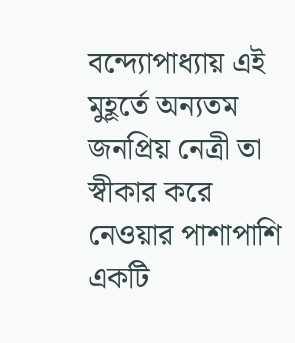বন্দ্যোপাধ্যায় এই মুহূর্তে অন্যতম জনপ্রিয় নেত্রী তা স্বীকার করে নেওয়ার পাশাপাশি একটি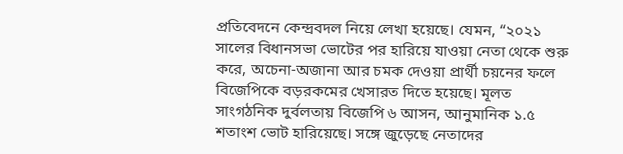প্রতিবেদনে কেন্দ্রবদল নিয়ে লেখা হয়েছে। যেমন, “২০২১ সালের বিধানসভা ভোটের পর হারিয়ে যাওয়া নেতা থেকে শুরু করে, অচেনা-অজানা আর চমক দেওয়া প্রার্থী চয়নের ফলে বিজেপিকে বড়রকমের খেসারত দিতে হয়েছে। মূলত সাংগঠনিক দুর্বলতায় বিজেপি ৬ আসন, আনুমানিক ১.৫ শতাংশ ভোট হারিয়েছে। সঙ্গে জুড়েছে নেতাদের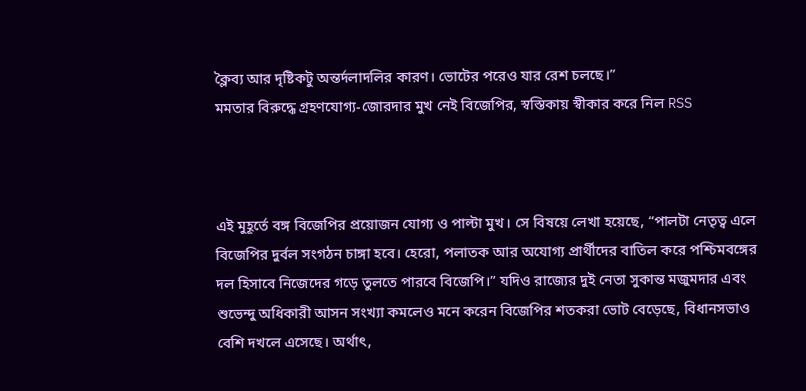ক্লৈব্য আর দৃষ্টিকটু অন্তর্দলাদলির কারণ। ভোটের পরেও যার রেশ চলছে।”
মমতার বিরুদ্ধে গ্রহণযোগ্য-জোরদার মুখ নেই বিজেপির, স্বস্তিকায় স্বীকার করে নিল RSS



এই মুহূর্তে বঙ্গ বিজেপির প্রয়োজন যোগ্য ও পাল্টা মুখ। সে বিষয়ে লেখা হয়েছে, “পালটা নেতৃত্ব এলে বিজেপির দুর্বল সংগঠন চাঙ্গা হবে। হেরো, পলাতক আর অযোগ্য প্রার্থীদের বাতিল করে পশ্চিমবঙ্গের দল হিসাবে নিজেদের গড়ে তুলতে পারবে বিজেপি।” যদিও রাজ্যের দুই নেতা সুকান্ত মজুমদার এবং শুভেন্দু অধিকারী আসন সংখ্যা কমলেও মনে করেন বিজেপির শতকরা ভোট বেড়েছে, বিধানসভাও বেশি দখলে এসেছে। অর্থাৎ,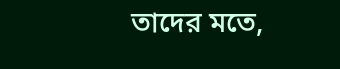তাদের মতে,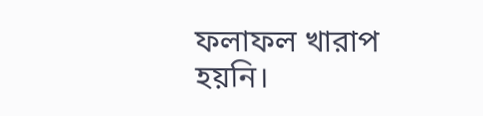ফলাফল খারাপ হয়নি।